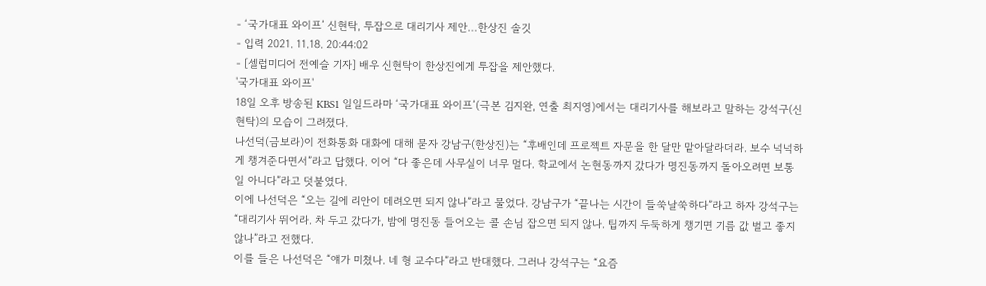- ‘국가대표 와이프’ 신현탁, 투잡으로 대리기사 제안…한상진 솔깃
- 입력 2021. 11.18. 20:44:02
- [셀럽미디어 전예슬 기자] 배우 신현탁이 한상진에게 투잡을 제안했다.
'국가대표 와이프'
18일 오후 방송된 KBS1 일일드라마 ‘국가대표 와이프’(극본 김지완, 연출 최지영)에서는 대리기사를 해보라고 말하는 강석구(신현탁)의 모습이 그려졌다.
나선덕(금보라)이 전화통화 대화에 대해 묻자 강남구(한상진)는 “후배인데 프로젝트 자문을 한 달만 맡아달라더라. 보수 넉넉하게 챙겨준다면서”라고 답했다. 이어 “다 좋은데 사무실이 너무 멀다. 학교에서 논현동까지 갔다가 명진동까지 돌아오려면 보통 일 아니다”라고 덧붙였다.
이에 나선덕은 “오는 길에 리안이 데려오면 되지 않나”라고 물었다. 강남구가 “끝나는 시간이 들쑥날쑥하다”라고 하자 강석구는 “대리기사 뛰어라. 차 두고 갔다가, 밤에 명진동 들어오는 콜 손님 잡으면 되지 않나. 팁까지 두둑하게 챙기면 기름 값 벌고 좋지 않나”라고 전했다.
이를 들은 나선덕은 “얘가 미쳤나. 네 형 교수다”라고 반대했다. 그러나 강석구는 “요즘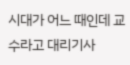시대가 어느 때인데 교수라고 대리기사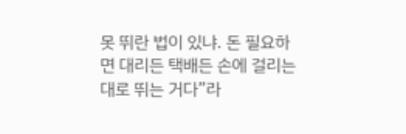못 뛰란 법이 있냐. 돈 필요하면 대리든 택배든 손에 걸리는 대로 뛰는 거다”라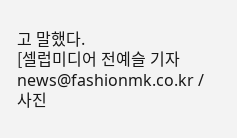고 말했다.
[셀럽미디어 전예슬 기자 news@fashionmk.co.kr / 사진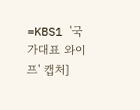=KBS1 '국가대표 와이프' 캡처]